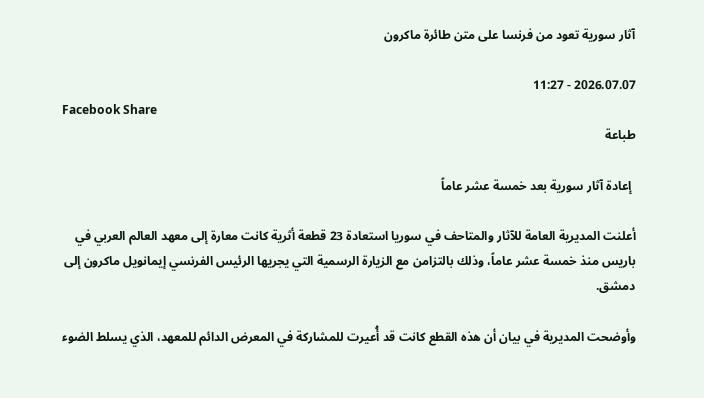آثار سورية تعود من فرنسا على متن طائرة ماكرون

2026.07.07 - 11:27
Facebook Share
طباعة

 إعادة آثار سورية بعد خمسة عشر عاماً

أعلنت المديرية العامة للآثار والمتاحف في سوريا استعادة 23 قطعة أثرية كانت معارة إلى معهد العالم العربي في باريس منذ خمسة عشر عاماً، وذلك بالتزامن مع الزيارة الرسمية التي يجريها الرئيس الفرنسي إيمانويل ماكرون إلى دمشق.

وأوضحت المديرية في بيان أن هذه القطع كانت قد أُعيرت للمشاركة في المعرض الدائم للمعهد، الذي يسلط الضوء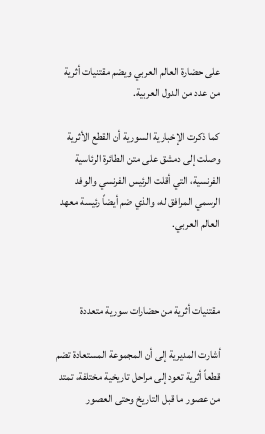على حضارة العالم العربي ويضم مقتنيات أثرية من عدد من الدول العربية.

كما ذكرت الإخبارية السورية أن القطع الأثرية وصلت إلى دمشق على متن الطائرة الرئاسية الفرنسية، التي أقلت الرئيس الفرنسي والوفد الرسمي المرافق له، والذي ضم أيضاً رئيسة معهد العالم العربي.



مقتنيات أثرية من حضارات سورية متعددة

أشارت المديرية إلى أن المجموعة المستعادة تضم قطعاً أثرية تعود إلى مراحل تاريخية مختلفة، تمتد من عصور ما قبل التاريخ وحتى العصور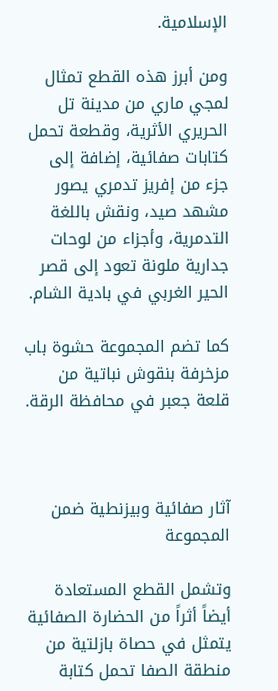الإسلامية.

ومن أبرز هذه القطع تمثال لمجي ماري من مدينة تل الحريري الأثرية، وقطعة تحمل كتابات صفائية، إضافة إلى جزء من إفريز تدمري يصور مشهد صيد، ونقش باللغة التدمرية، وأجزاء من لوحات جدارية ملونة تعود إلى قصر الحير الغربي في بادية الشام.

كما تضم المجموعة حشوة باب مزخرفة بنقوش نباتية من قلعة جعبر في محافظة الرقة.



آثار صفائية وبيزنطية ضمن المجموعة

وتشمل القطع المستعادة أيضاً أثراً من الحضارة الصفائية يتمثل في حصاة بازلتية من منطقة الصفا تحمل كتابة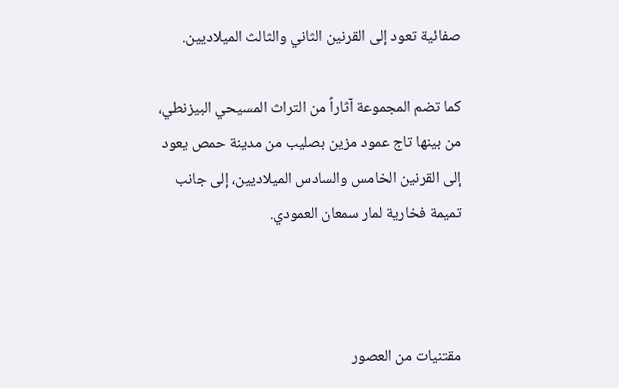صفائية تعود إلى القرنين الثاني والثالث الميلاديين.

كما تضم المجموعة آثاراً من التراث المسيحي البيزنطي، من بينها تاج عمود مزين بصليب من مدينة حمص يعود إلى القرنين الخامس والسادس الميلاديين، إلى جانب تميمة فخارية لمار سمعان العمودي.



مقتنيات من العصور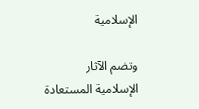الإسلامية

وتضم الآثار الإسلامية المستعادة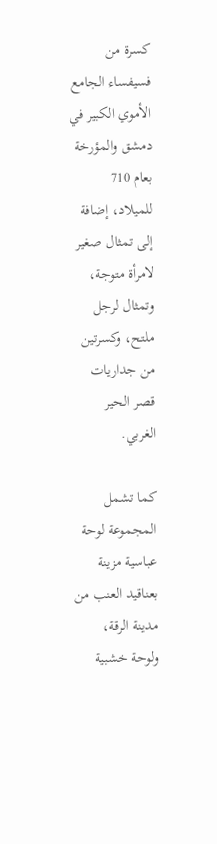كسرة من فسيفساء الجامع الأموي الكبير في دمشق والمؤرخة بعام 710 للميلاد، إضافة إلى تمثال صغير لامرأة متوجة، وتمثال لرجل ملتح، وكسرتين من جداريات قصر الحير الغربي.

كما تشمل المجموعة لوحة عباسية مزينة بعناقيد العنب من مدينة الرقة، ولوحة خشبية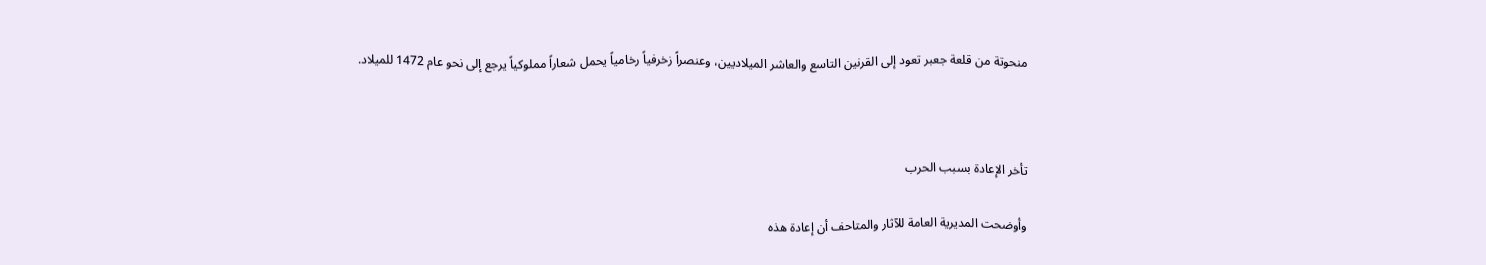منحوتة من قلعة جعبر تعود إلى القرنين التاسع والعاشر الميلاديين، وعنصراً زخرفياً رخامياً يحمل شعاراً مملوكياً يرجع إلى نحو عام 1472 للميلاد.



تأخر الإعادة بسبب الحرب

وأوضحت المديرية العامة للآثار والمتاحف أن إعادة هذه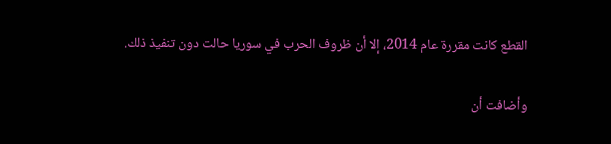القطع كانت مقررة عام 2014، إلا أن ظروف الحرب في سوريا حالت دون تنفيذ ذلك.

وأضافت أن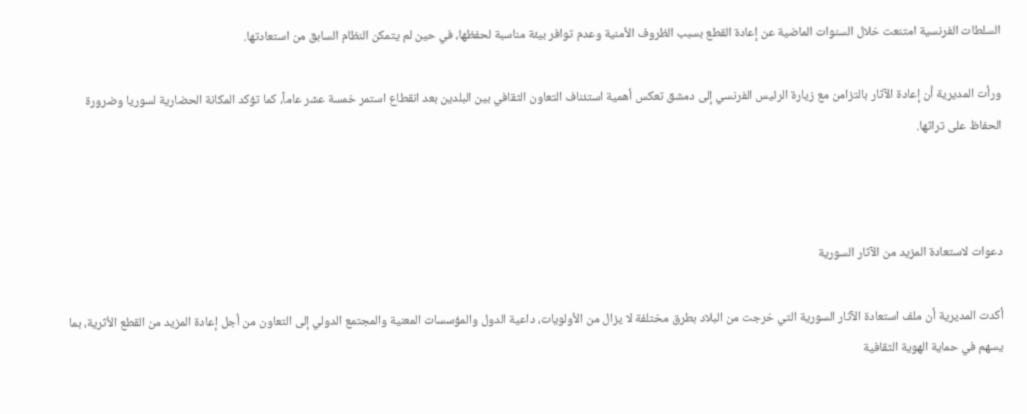السلطات الفرنسية امتنعت خلال السنوات الماضية عن إعادة القطع بسبب الظروف الأمنية وعدم توافر بيئة مناسبة لحفظها، في حين لم يتمكن النظام السابق من استعادتها.

ورأت المديرية أن إعادة الآثار بالتزامن مع زيارة الرئيس الفرنسي إلى دمشق تعكس أهمية استئناف التعاون الثقافي بين البلدين بعد انقطاع استمر خمسة عشر عاماً، كما تؤكد المكانة الحضارية لسوريا وضرورة الحفاظ على تراثها.



دعوات لاستعادة المزيد من الآثار السورية

أكدت المديرية أن ملف استعادة الآثار السورية التي خرجت من البلاد بطرق مختلفة لا يزال من الأولويات، داعية الدول والمؤسسات المعنية والمجتمع الدولي إلى التعاون من أجل إعادة المزيد من القطع الأثرية، بما يسهم في حماية الهوية الثقافية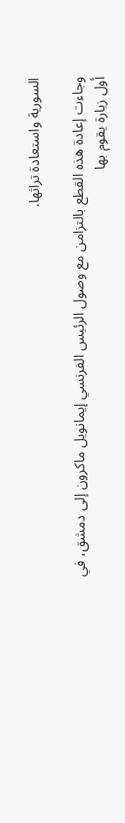السورية واستعادة تراثها.

وجاءت إعادة هذه القطع بالتزامن مع وصول الرئيس الفرنسي إيمانويل ماكرون إلى دمشق، في أول زيارة يقوم بها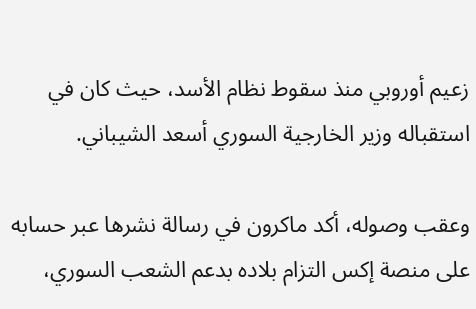زعيم أوروبي منذ سقوط نظام الأسد، حيث كان في استقباله وزير الخارجية السوري أسعد الشيباني.

وعقب وصوله، أكد ماكرون في رسالة نشرها عبر حسابه على منصة إكس التزام بلاده بدعم الشعب السوري،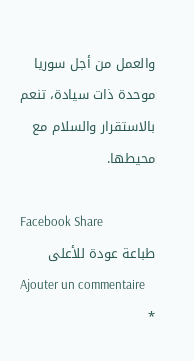والعمل من أجل سوريا موحدة ذات سيادة، تنعم بالاستقرار والسلام مع محيطها.

Facebook Share
طباعة عودة للأعلى
Ajouter un commentaire
*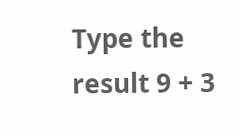Type the result 9 + 3